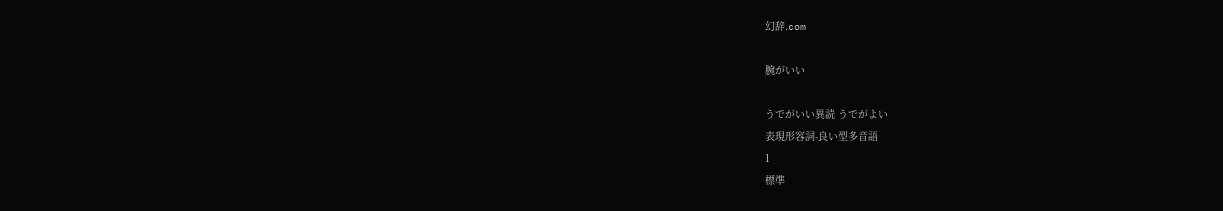幻辞.com

腕がいい

うでがいい異読 うでがよい
表現形容詞-良い型多音語
1
標準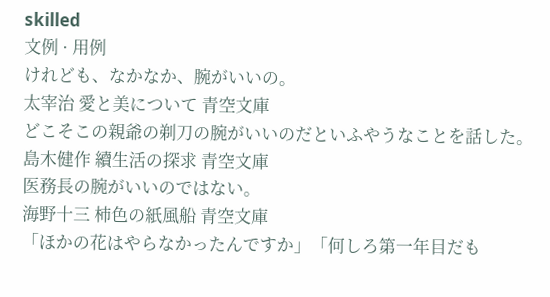skilled
文例 · 用例
けれども、なかなか、腕がいいの。
太宰治 愛と美について 青空文庫
どこそこの親爺の剃刀の腕がいいのだといふやうなことを話した。
島木健作 續生活の探求 青空文庫
医務長の腕がいいのではない。
海野十三 柿色の紙風船 青空文庫
「ほかの花はやらなかったんですか」「何しろ第一年目だも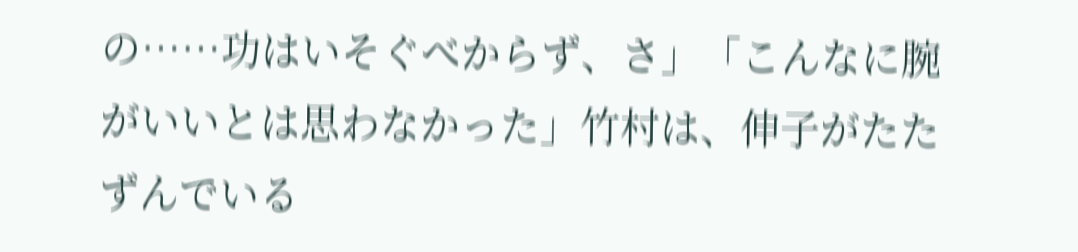の……功はいそぐべからず、さ」「こんなに腕がいいとは思わなかった」竹村は、伸子がたたずんでいる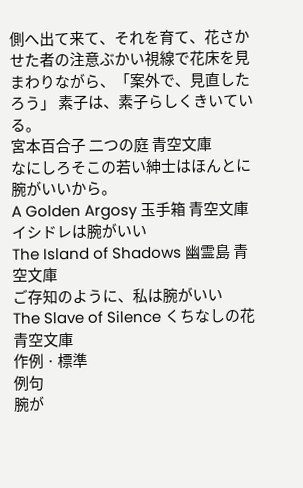側へ出て来て、それを育て、花さかせた者の注意ぶかい視線で花床を見まわりながら、「案外で、見直したろう」 素子は、素子らしくきいている。
宮本百合子 二つの庭 青空文庫
なにしろそこの若い紳士はほんとに腕がいいから。
A Golden Argosy 玉手箱 青空文庫
イシドレは腕がいい
The Island of Shadows 幽霊島 青空文庫
ご存知のように、私は腕がいい
The Slave of Silence くちなしの花 青空文庫
作例 · 標準
例句
腕が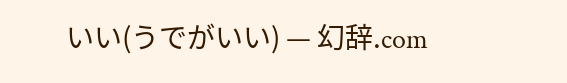いい(うでがいい) — 幻辞.com